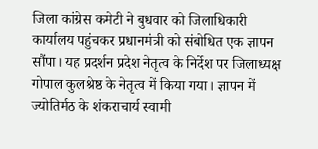जिला कांग्रेस कमेटी ने बुधवार को जिलाधिकारी कार्यालय पहुंचकर प्रधानमंत्री को संबोधित एक ज्ञापन सौंपा। यह प्रदर्शन प्रदेश नेतृत्व के निर्देश पर जिलाध्यक्ष गोपाल कुलश्रेष्ठ के नेतृत्व में किया गया। ज्ञापन में ज्योतिर्मठ के शंकराचार्य स्वामी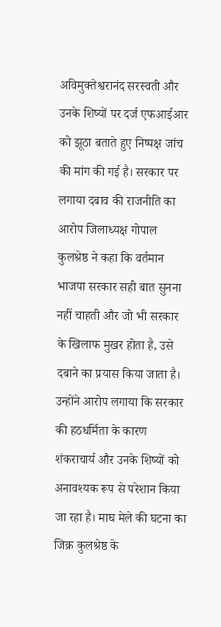अविमुक्तेश्वरानंद सरस्वती और उनके शिष्यों पर दर्ज एफआईआर को झूठा बताते हुए निष्पक्ष जांच की मांग की गई है। सरकार पर लगाया दबाव की राजनीति का आरोप जिलाध्यक्ष गोपाल कुलश्रेष्ठ ने कहा कि वर्तमान भाजपा सरकार सही बात सुनना नहीं चाहती और जो भी सरकार के खिलाफ मुखर होता है, उसे दबाने का प्रयास किया जाता है। उन्होंने आरोप लगाया कि सरकार की हठधर्मिता के कारण शंकराचार्य और उनके शिष्यों को अनावश्यक रूप से परेशान किया जा रहा है। माघ मेले की घटना का जिक्र कुलश्रेष्ठ के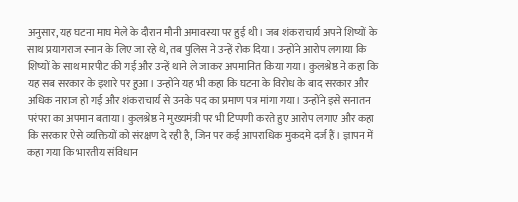अनुसार, यह घटना माघ मेले के दौरान मौनी अमावस्या पर हुई थी। जब शंकराचार्य अपने शिष्यों के साथ प्रयागराज स्नान के लिए जा रहे थे, तब पुलिस ने उन्हें रोक दिया। उन्होंने आरोप लगाया कि शिष्यों के साथ मारपीट की गई और उन्हें थाने ले जाकर अपमानित किया गया। कुलश्रेष्ठ ने कहा कि यह सब सरकार के इशारे पर हुआ। उन्होंने यह भी कहा कि घटना के विरोध के बाद सरकार और अधिक नाराज हो गई और शंकराचार्य से उनके पद का प्रमाण पत्र मांगा गया। उन्होंने इसे सनातन परंपरा का अपमान बताया। कुलश्रेष्ठ ने मुख्यमंत्री पर भी टिप्पणी करते हुए आरोप लगाए और कहा कि सरकार ऐसे व्यक्तियों को संरक्षण दे रही है, जिन पर कई आपराधिक मुकदमे दर्ज हैं। ज्ञापन में कहा गया कि भारतीय संविधान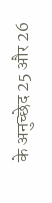के अनुच्छेद 25 और 26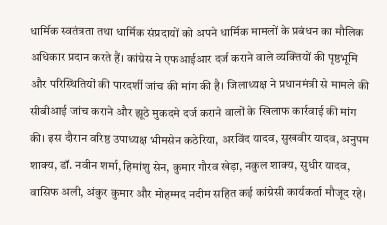धार्मिक स्वतंत्रता तथा धार्मिक संप्रदायों को अपने धार्मिक मामलों के प्रबंधन का मौलिक अधिकार प्रदान करते हैं। कांग्रेस ने एफआईआर दर्ज कराने वाले व्यक्तियों की पृष्ठभूमि और परिस्थितियों की पारदर्शी जांच की मांग की है। जिलाध्यक्ष ने प्रधानमंत्री से मामले की सीबीआई जांच कराने और झूठे मुकदमे दर्ज कराने वालों के खिलाफ कार्रवाई की मांग की। इस दौरान वरिष्ठ उपाध्यक्ष भीमसेन कठेरिया, अरविंद यादव, सुखवीर यादव, अनुपम शाक्य, डॉ. नवीन शर्मा, हिमांशु सेन, कुमार गौरव खेड़ा, नकुल शाक्य, सुधीर यादव, वासिफ अली, अंकुर कुमार और मोहम्मद नदीम सहित कई कांग्रेसी कार्यकर्ता मौजूद रहे।